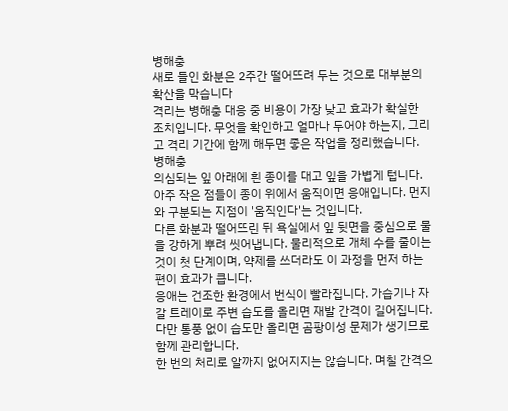병해충
새로 들인 화분은 2주간 떨어뜨려 두는 것으로 대부분의 확산을 막습니다
격리는 병해충 대응 중 비용이 가장 낮고 효과가 확실한 조치입니다. 무엇을 확인하고 얼마나 두어야 하는지, 그리고 격리 기간에 함께 해두면 좋은 작업을 정리했습니다.
병해충
의심되는 잎 아래에 흰 종이를 대고 잎을 가볍게 텁니다. 아주 작은 점들이 종이 위에서 움직이면 응애입니다. 먼지와 구분되는 지점이 '움직인다'는 것입니다.
다른 화분과 떨어뜨린 뒤 욕실에서 잎 뒷면을 중심으로 물을 강하게 뿌려 씻어냅니다. 물리적으로 개체 수를 줄이는 것이 첫 단계이며, 약제를 쓰더라도 이 과정을 먼저 하는 편이 효과가 큽니다.
응애는 건조한 환경에서 번식이 빨라집니다. 가습기나 자갈 트레이로 주변 습도를 올리면 재발 간격이 길어집니다. 다만 통풍 없이 습도만 올리면 곰팡이성 문제가 생기므로 함께 관리합니다.
한 번의 처리로 알까지 없어지지는 않습니다. 며칠 간격으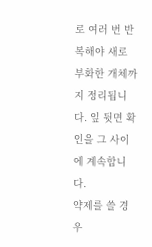로 여러 번 반복해야 새로 부화한 개체까지 정리됩니다. 잎 뒷면 확인을 그 사이에 계속합니다.
약제를 쓸 경우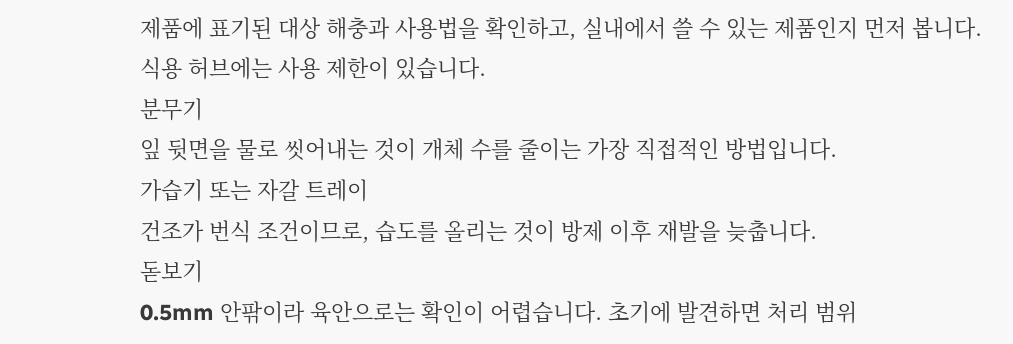제품에 표기된 대상 해충과 사용법을 확인하고, 실내에서 쓸 수 있는 제품인지 먼저 봅니다. 식용 허브에는 사용 제한이 있습니다.
분무기
잎 뒷면을 물로 씻어내는 것이 개체 수를 줄이는 가장 직접적인 방법입니다.
가습기 또는 자갈 트레이
건조가 번식 조건이므로, 습도를 올리는 것이 방제 이후 재발을 늦춥니다.
돋보기
0.5mm 안팎이라 육안으로는 확인이 어렵습니다. 초기에 발견하면 처리 범위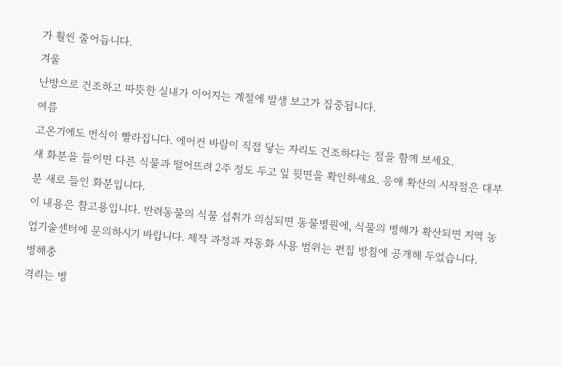가 훨씬 줄어듭니다.
겨울
난방으로 건조하고 따뜻한 실내가 이어지는 계절에 발생 보고가 집중됩니다.
여름
고온기에도 번식이 빨라집니다. 에어컨 바람이 직접 닿는 자리도 건조하다는 점을 함께 보세요.
새 화분을 들이면 다른 식물과 떨어뜨려 2주 정도 두고 잎 뒷면을 확인하세요. 응애 확산의 시작점은 대부분 새로 들인 화분입니다.
이 내용은 참고용입니다. 반려동물의 식물 섭취가 의심되면 동물병원에, 식물의 병해가 확산되면 지역 농업기술센터에 문의하시기 바랍니다. 제작 과정과 자동화 사용 범위는 편집 방침에 공개해 두었습니다.
병해충
격리는 병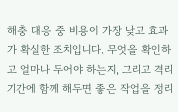해충 대응 중 비용이 가장 낮고 효과가 확실한 조치입니다. 무엇을 확인하고 얼마나 두어야 하는지, 그리고 격리 기간에 함께 해두면 좋은 작업을 정리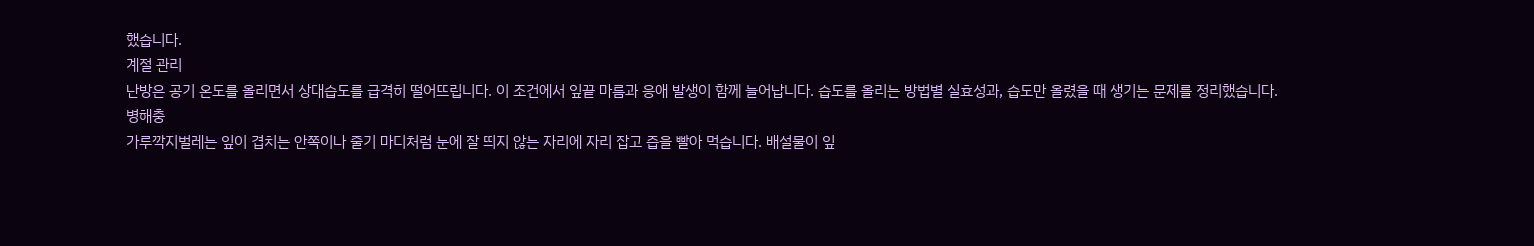했습니다.
계절 관리
난방은 공기 온도를 올리면서 상대습도를 급격히 떨어뜨립니다. 이 조건에서 잎끝 마름과 응애 발생이 함께 늘어납니다. 습도를 올리는 방법별 실효성과, 습도만 올렸을 때 생기는 문제를 정리했습니다.
병해충
가루깍지벌레는 잎이 겹치는 안쪽이나 줄기 마디처럼 눈에 잘 띄지 않는 자리에 자리 잡고 즙을 빨아 먹습니다. 배설물이 잎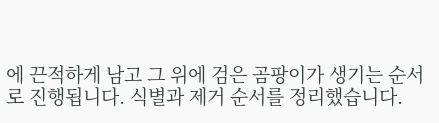에 끈적하게 남고 그 위에 검은 곰팡이가 생기는 순서로 진행됩니다. 식별과 제거 순서를 정리했습니다.